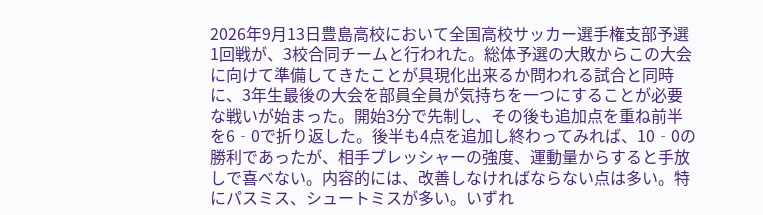2026年9月13日豊島高校において全国高校サッカー選手権支部予選1回戦が、3校合同チームと行われた。総体予選の大敗からこの大会に向けて準備してきたことが具現化出来るか問われる試合と同時に、3年生最後の大会を部員全員が気持ちを一つにすることが必要な戦いが始まった。開始3分で先制し、その後も追加点を重ね前半を6‐0で折り返した。後半も4点を追加し終わってみれば、10‐0の勝利であったが、相手プレッシャーの強度、運動量からすると手放しで喜べない。内容的には、改善しなければならない点は多い。特にパスミス、シュートミスが多い。いずれ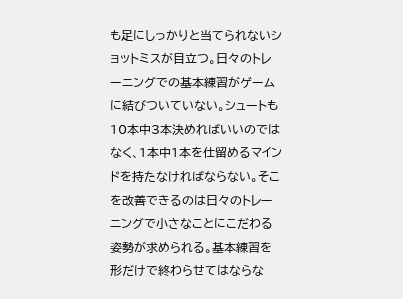も足にしっかりと当てられないショットミスが目立つ。日々のトレーニングでの基本練習がゲームに結びついていない。シュートも10本中3本決めればいいのではなく、1本中1本を仕留めるマインドを持たなければならない。そこを改善できるのは日々のトレーニングで小さなことにこだわる姿勢が求められる。基本練習を形だけで終わらせてはならな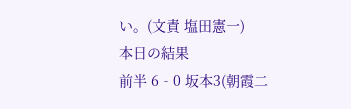い。(文責 塩田憲一)
本日の結果
前半 6‐0 坂本3(朝霞二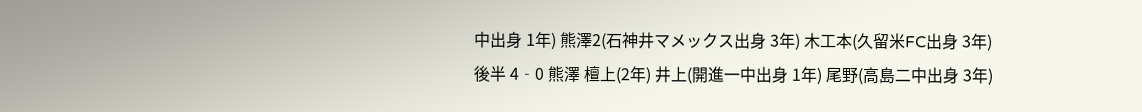中出身 1年) 熊澤2(石神井マメックス出身 3年) 木工本(久留米FC出身 3年)
後半 4‐0 熊澤 檀上(2年) 井上(開進一中出身 1年) 尾野(高島二中出身 3年)